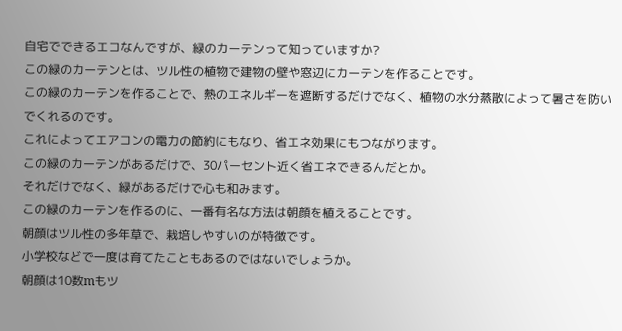自宅でできるエコなんですが、緑のカーテンって知っていますか?
この緑のカーテンとは、ツル性の植物で建物の壁や窓辺にカーテンを作ることです。
この緑のカーテンを作ることで、熱のエネルギーを遮断するだけでなく、植物の水分蒸散によって暑さを防いでくれるのです。
これによってエアコンの電力の節約にもなり、省エネ効果にもつながります。
この緑のカーテンがあるだけで、30パーセント近く省エネできるんだとか。
それだけでなく、緑があるだけで心も和みます。
この緑のカーテンを作るのに、一番有名な方法は朝顔を植えることです。
朝顔はツル性の多年草で、栽培しやすいのが特徴です。
小学校などで一度は育てたこともあるのではないでしょうか。
朝顔は10数mもツ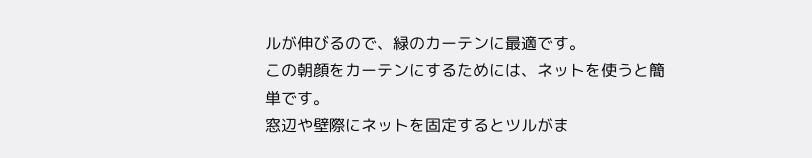ルが伸びるので、緑のカーテンに最適です。
この朝顔をカーテンにするためには、ネットを使うと簡単です。
窓辺や壁際にネットを固定するとツルがま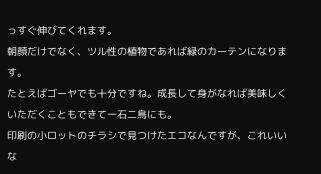っすぐ伸びてくれます。
朝顔だけでなく、ツル性の植物であれば緑のカーテンになります。
たとえばゴーヤでも十分ですね。成長して身がなれば美味しくいただくこともできて一石二鳥にも。
印刷の小ロットのチラシで見つけたエコなんですが、これいいな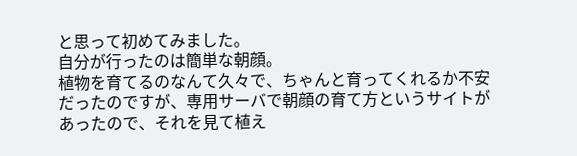と思って初めてみました。
自分が行ったのは簡単な朝顔。
植物を育てるのなんて久々で、ちゃんと育ってくれるか不安だったのですが、専用サーバで朝顔の育て方というサイトがあったので、それを見て植え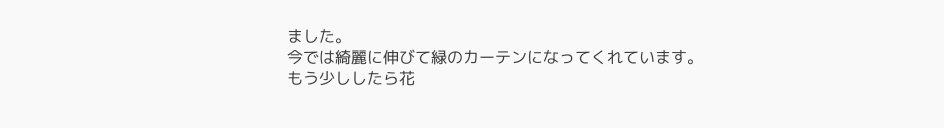ました。
今では綺麗に伸びて緑のカーテンになってくれています。
もう少ししたら花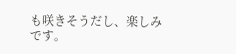も咲きそうだし、楽しみです。